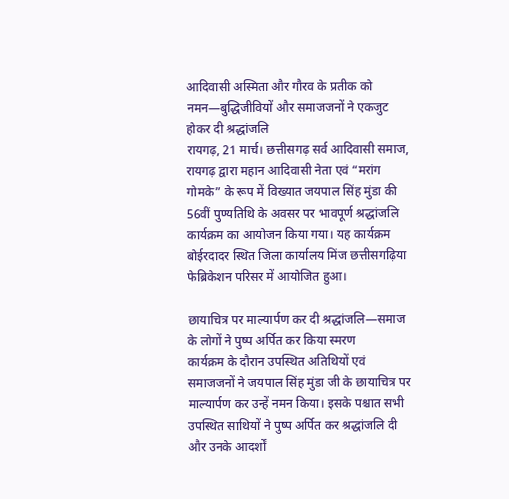आदिवासी अस्मिता और गौरव के प्रतीक को नमन—बुद्धिजीवियों और समाजजनों ने एकजुट होकर दी श्रद्धांजलि
रायगढ़, 21 मार्च। छत्तीसगढ़ सर्व आदिवासी समाज, रायगढ़ द्वारा महान आदिवासी नेता एवं “मरांग गोमके” के रूप में विख्यात जयपाल सिंह मुंडा की 56वीं पुण्यतिथि के अवसर पर भावपूर्ण श्रद्धांजलि कार्यक्रम का आयोजन किया गया। यह कार्यक्रम बोईरदादर स्थित जिला कार्यालय मिंज छत्तीसगढ़िया फेब्रिकेशन परिसर में आयोजित हुआ।

छायाचित्र पर माल्यार्पण कर दी श्रद्धांजलि—समाज के लोगों ने पुष्प अर्पित कर किया स्मरण
कार्यक्रम के दौरान उपस्थित अतिथियों एवं समाजजनों ने जयपाल सिंह मुंडा जी के छायाचित्र पर माल्यार्पण कर उन्हें नमन किया। इसके पश्चात सभी उपस्थित साथियों ने पुष्प अर्पित कर श्रद्धांजलि दी और उनके आदर्शों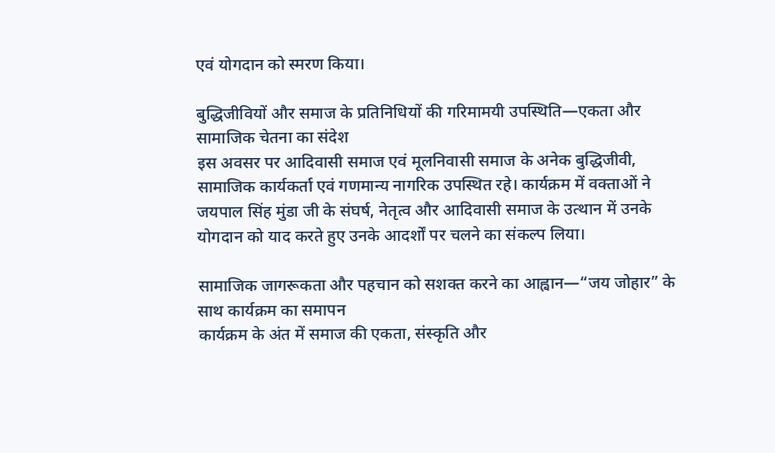एवं योगदान को स्मरण किया।

बुद्धिजीवियों और समाज के प्रतिनिधियों की गरिमामयी उपस्थिति—एकता और सामाजिक चेतना का संदेश
इस अवसर पर आदिवासी समाज एवं मूलनिवासी समाज के अनेक बुद्धिजीवी, सामाजिक कार्यकर्ता एवं गणमान्य नागरिक उपस्थित रहे। कार्यक्रम में वक्ताओं ने जयपाल सिंह मुंडा जी के संघर्ष, नेतृत्व और आदिवासी समाज के उत्थान में उनके योगदान को याद करते हुए उनके आदर्शों पर चलने का संकल्प लिया।

सामाजिक जागरूकता और पहचान को सशक्त करने का आह्वान—“जय जोहार” के साथ कार्यक्रम का समापन
कार्यक्रम के अंत में समाज की एकता, संस्कृति और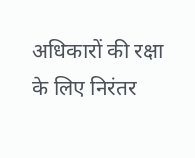अधिकारों की रक्षा के लिए निरंतर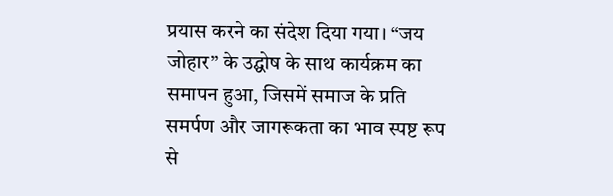प्रयास करने का संदेश दिया गया। “जय जोहार” के उद्घोष के साथ कार्यक्रम का समापन हुआ, जिसमें समाज के प्रति समर्पण और जागरूकता का भाव स्पष्ट रूप से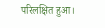परिलक्षित हुआ।